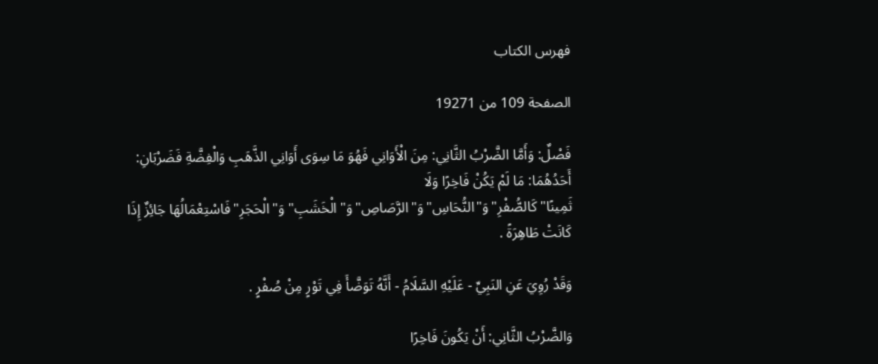فهرس الكتاب

الصفحة 109 من 19271

فَصْلٌ: وَأَمَّا الضَّرْبُ الثَّانِي: مِنَ الْأَوَانِي فَهُوَ مَا سِوَى أَوَانِي الذَّهَبِ وَالْفِضَّةِ فَضَرْبَانِ: أَحَدُهُمَا: مَا لَمْ يَكُنْ فَاخِرًا وَلَا ثَمِينًا"كَالصُّفْرِ"وَ"النُّحَاسِ"وَ"الرَّصَاصِ"وَ"الْخَشَبِ"وَ"الْحَجَرِ"فَاسْتِعْمَالُهَا جَائِزٌ إِذَا كَانَتْ طَاهِرَةً .

وَقَدْ رُوِيَ عَنِ النَبِيِّ - عَلَيْهِ السَّلَامُ - أَنَّهُ تَوَضَّأَ فِي تَوْرٍ مِنْ صُفْرٍ .

وَالضَّرْبُ الثَّانِي: أَنْ يَكُونَ فَاخِرًا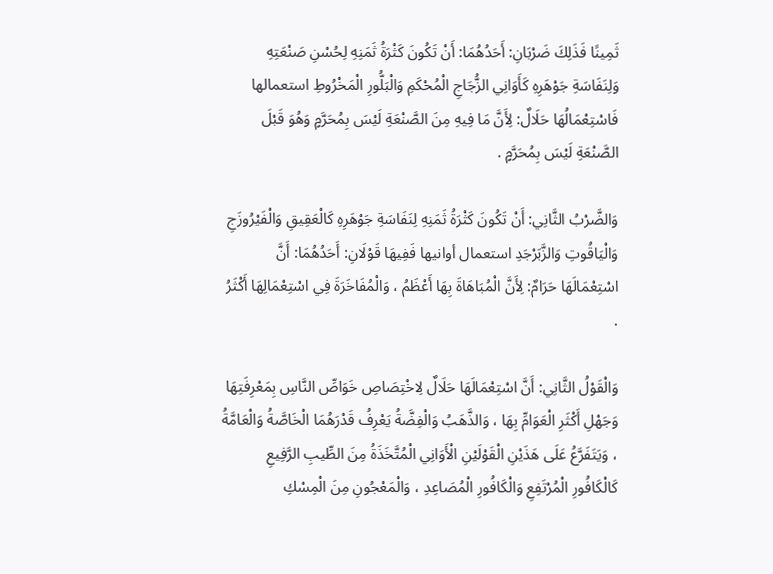ثَمِينًا فَذَلِكَ ضَرْبَانِ: أَحَدُهُمَا: أَنْ تَكُونَ كَثْرَةُ ثَمَنِهِ لِحُسْنِ صَنْعَتِهِ وَلِنَفَاسَةِ جَوْهَرِهِ كَأَوَانِي الزُّجَاجِ الْمُحْكَمِ وَالْبَلُّورِ الْمَخْرُوطِ استعمالها فَاسْتِعْمَالُهَا حَلَالٌ: لِأَنَّ مَا فِيهِ مِنَ الصَّنْعَةِ لَيْسَ بِمُحَرَّمٍ وَهُوَ قَبْلَ الصَّنْعَةِ لَيْسَ بِمُحَرَّمٍ .

وَالضَّرْبُ الثَّانِي: أَنْ تَكُونَ كَثْرَةُ ثَمَنِهِ لِنَفَاسَةِ جَوْهَرِهِ كَالْعَقِيقِ وَالْفَيْرُوزَجِ وَالْيَاقُوتِ وَالزَّبَرْجَدِ استعمال أوانيها فَفِيهَا قَوْلَانِ: أَحَدُهُمَا: أَنَّ اسْتِعْمَالَهَا حَرَامٌ: لِأَنَّ الْمُبَاهَاةَ بِهَا أَعْظَمُ ، وَالْمُفَاخَرَةَ فِي اسْتِعْمَالِهَا أَكْثَرُ .

وَالْقَوْلُ الثَّانِي: أَنَّ اسْتِعْمَالَهَا حَلَالٌ لِاخْتِصَاصِ خَوَاصِّ النَّاسِ بِمَعْرِفَتِهَا وَجَهْلِ أَكْثَرِ الْعَوَامِّ بِهَا ، وَالذَّهَبُ وَالْفِضَّةُ يَعْرِفُ قَدْرَهُمَا الْخَاصَّةُ وَالْعَامَّةُ ، وَيَتَفَرَّعُ عَلَى هَذَيْنِ الْقَوْلَيْنِ الْأَوَانِي الْمُتَّخَذَةُ مِنَ الطِّيبِ الرَّفِيعِ كَالْكَافُورِ الْمُرْتَفِعِ وَالْكَافُورِ الْمُصَاعِدِ ، وَالْمَعْجُونِ مِنَ الْمِسْكِ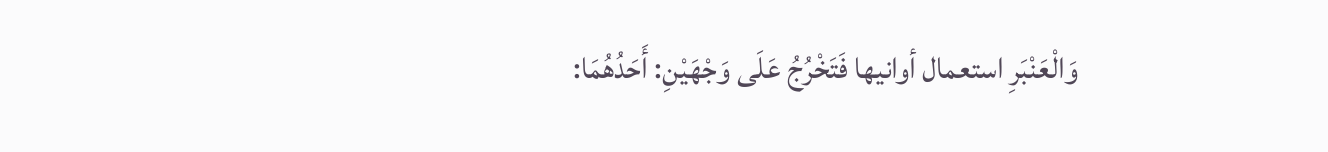وَالْعَنْبَرِ استعمال أوانيها فَتَخْرُجُ عَلَى وَجْهَيْنِ: أَحَدُهُمَا: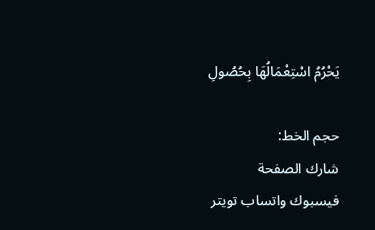يَحْرُمُ اسْتِعْمَالُهَا بِحُصُولِ

حجم الخط:
شارك الصفحة
فيسبوك واتساب تويتر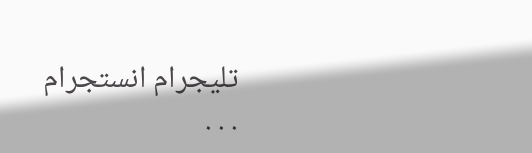تليجرام انستجرام
. . .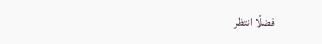فضلًا انتظر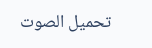تحميل الصوت